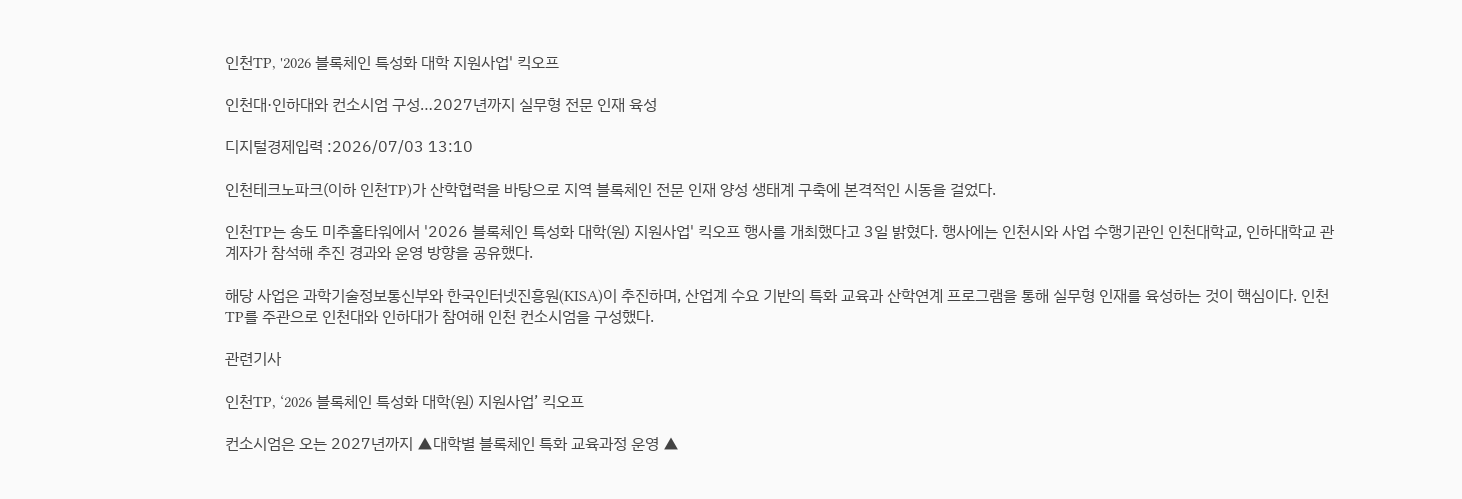인천TP, '2026 블록체인 특성화 대학 지원사업' 킥오프

인천대·인하대와 컨소시엄 구성…2027년까지 실무형 전문 인재 육성

디지털경제입력 :2026/07/03 13:10

인천테크노파크(이하 인천TP)가 산학협력을 바탕으로 지역 블록체인 전문 인재 양성 생태계 구축에 본격적인 시동을 걸었다.

인천TP는 송도 미추홀타워에서 '2026 블록체인 특성화 대학(원) 지원사업' 킥오프 행사를 개최했다고 3일 밝혔다. 행사에는 인천시와 사업 수행기관인 인천대학교, 인하대학교 관계자가 참석해 추진 경과와 운영 방향을 공유했다.

해당 사업은 과학기술정보통신부와 한국인터넷진흥원(KISA)이 추진하며, 산업계 수요 기반의 특화 교육과 산학연계 프로그램을 통해 실무형 인재를 육성하는 것이 핵심이다. 인천TP를 주관으로 인천대와 인하대가 참여해 인천 컨소시엄을 구성했다.

관련기사

인천TP, ‘2026 블록체인 특성화 대학(원) 지원사업’ 킥오프

컨소시엄은 오는 2027년까지 ▲대학별 블록체인 특화 교육과정 운영 ▲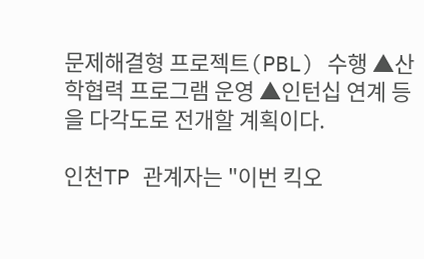문제해결형 프로젝트(PBL) 수행 ▲산학협력 프로그램 운영 ▲인턴십 연계 등을 다각도로 전개할 계획이다.

인천TP 관계자는 "이번 킥오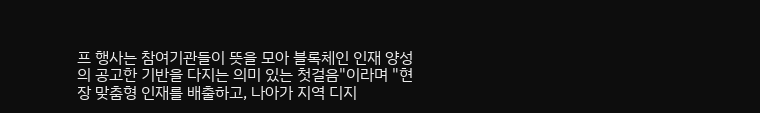프 행사는 참여기관들이 뜻을 모아 블록체인 인재 양성의 공고한 기반을 다지는 의미 있는 첫걸음"이라며 "현장 맞춤형 인재를 배출하고, 나아가 지역 디지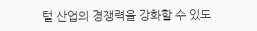털 산업의 경쟁력을 강화할 수 있도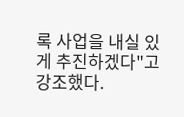록 사업을 내실 있게 추진하겠다"고 강조했다.